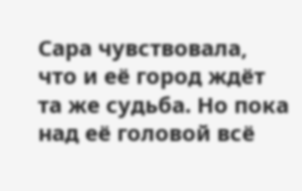Сара чувствовала, что и её город ждёт та же судьба. Но пока над её головой всё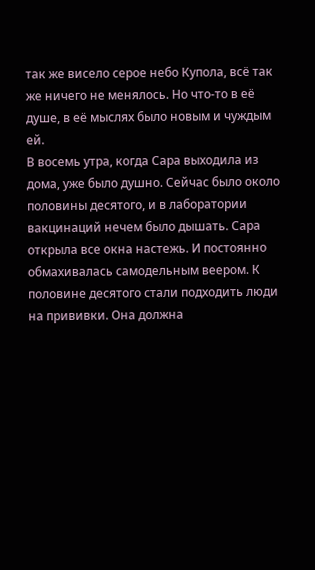так же висело серое небо Купола, всё так же ничего не менялось. Но что-то в её душе, в её мыслях было новым и чуждым ей.
В восемь утра, когда Сара выходила из дома, уже было душно. Сейчас было около половины десятого, и в лаборатории вакцинаций нечем было дышать. Сара открыла все окна настежь. И постоянно обмахивалась самодельным веером. К половине десятого стали подходить люди на прививки. Она должна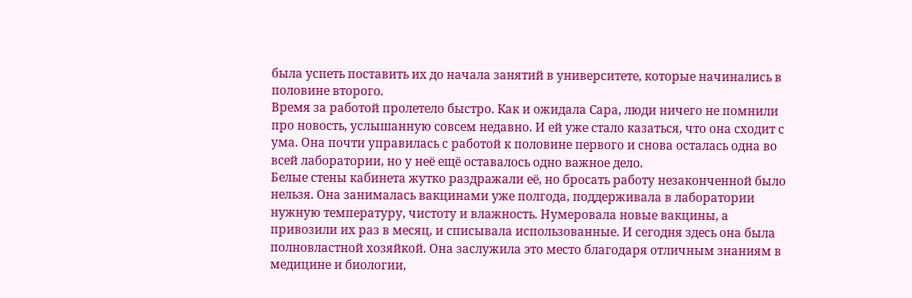была успеть поставить их до начала занятий в университете, которые начинались в половине второго.
Время за работой пролетело быстро. Как и ожидала Сара, люди ничего не помнили про новость, услышанную совсем недавно. И ей уже стало казаться, что она сходит с ума. Она почти управилась с работой к половине первого и снова осталась одна во всей лаборатории, но у неё ещё оставалось одно важное дело.
Белые стены кабинета жутко раздражали её, но бросать работу незаконченной было нельзя. Она занималась вакцинами уже полгода, поддерживала в лаборатории нужную температуру, чистоту и влажность. Нумеровала новые вакцины, а привозили их раз в месяц, и списывала использованные. И сегодня здесь она была полновластной хозяйкой. Она заслужила это место благодаря отличным знаниям в медицине и биологии,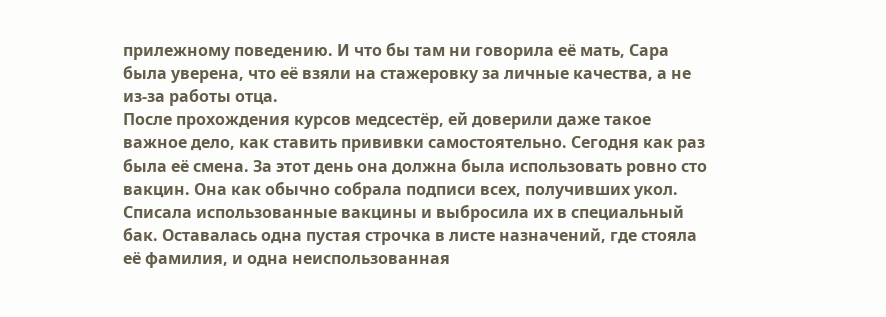прилежному поведению. И что бы там ни говорила её мать, Сара была уверена, что её взяли на стажеровку за личные качества, а не из-за работы отца.
После прохождения курсов медсестёр, ей доверили даже такое важное дело, как ставить прививки самостоятельно. Сегодня как раз была её смена. За этот день она должна была использовать ровно сто вакцин. Она как обычно собрала подписи всех, получивших укол. Списала использованные вакцины и выбросила их в специальный бак. Оставалась одна пустая строчка в листе назначений, где стояла её фамилия, и одна неиспользованная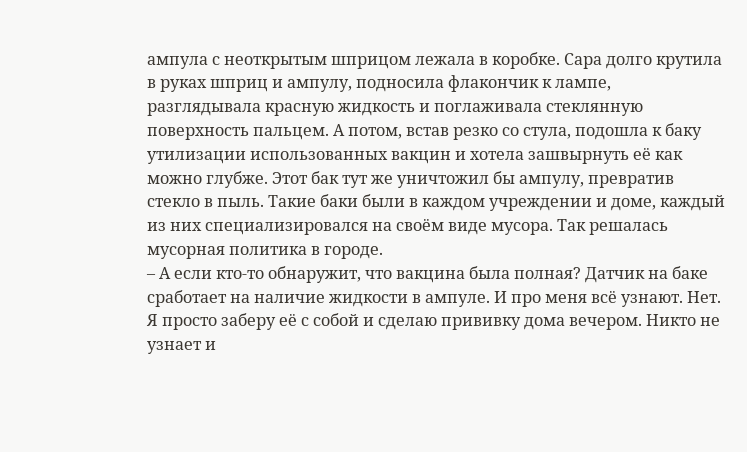ампула с неоткрытым шприцом лежала в коробке. Сара долго крутила в руках шприц и ампулу, подносила флакончик к лампе, разглядывала красную жидкость и поглаживала стеклянную поверхность пальцем. А потом, встав резко со стула, подошла к баку утилизации использованных вакцин и хотела зашвырнуть её как можно глубже. Этот бак тут же уничтожил бы ампулу, превратив стекло в пыль. Такие баки были в каждом учреждении и доме, каждый из них специализировался на своём виде мусора. Так решалась мусорная политика в городе.
– А если кто-то обнаружит, что вакцина была полная? Датчик на баке сработает на наличие жидкости в ампуле. И про меня всё узнают. Нет. Я просто заберу её с собой и сделаю прививку дома вечером. Никто не узнает и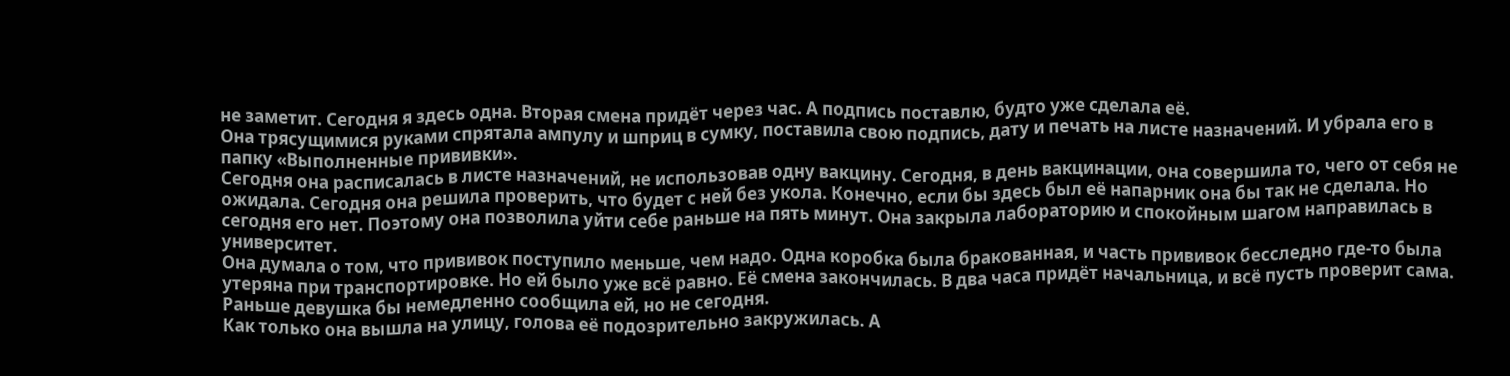не заметит. Сегодня я здесь одна. Вторая смена придёт через час. А подпись поставлю, будто уже сделала её.
Она трясущимися руками спрятала ампулу и шприц в сумку, поставила свою подпись, дату и печать на листе назначений. И убрала его в папку «Выполненные прививки».
Сегодня она расписалась в листе назначений, не использовав одну вакцину. Сегодня, в день вакцинации, она совершила то, чего от себя не ожидала. Сегодня она решила проверить, что будет с ней без укола. Конечно, если бы здесь был её напарник она бы так не сделала. Но сегодня его нет. Поэтому она позволила уйти себе раньше на пять минут. Она закрыла лабораторию и спокойным шагом направилась в университет.
Она думала о том, что прививок поступило меньше, чем надо. Одна коробка была бракованная, и часть прививок бесследно где-то была утеряна при транспортировке. Но ей было уже всё равно. Её смена закончилась. В два часа придёт начальница, и всё пусть проверит сама. Раньше девушка бы немедленно сообщила ей, но не сегодня.
Как только она вышла на улицу, голова её подозрительно закружилась. А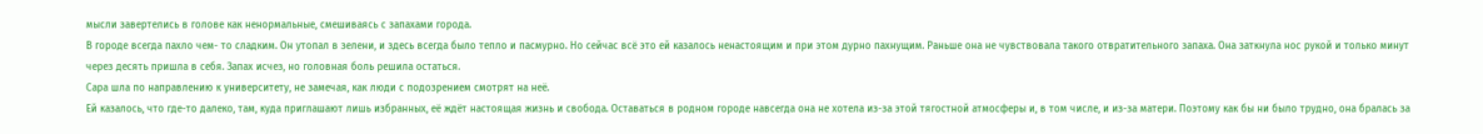мысли завертелись в голове как ненормальные, смешиваясь с запахами города.
В городе всегда пахло чем- то сладким. Он утопал в зелени, и здесь всегда было тепло и пасмурно. Но сейчас всё это ей казалось ненастоящим и при этом дурно пахнущим. Раньше она не чувствовала такого отвратительного запаха. Она заткнула нос рукой и только минут через десять пришла в себя. Запах исчез, но головная боль решила остаться.
Сара шла по направлению к университету, не замечая, как люди с подозрением смотрят на неё.
Ей казалось, что где-то далеко, там, куда приглашают лишь избранных, её ждёт настоящая жизнь и свобода. Оставаться в родном городе навсегда она не хотела из-за этой тягостной атмосферы и, в том числе, и из-за матери. Поэтому как бы ни было трудно, она бралась за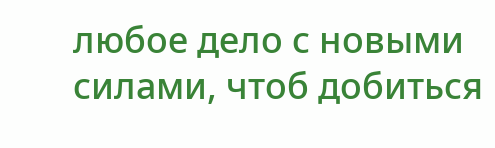любое дело с новыми силами, чтоб добиться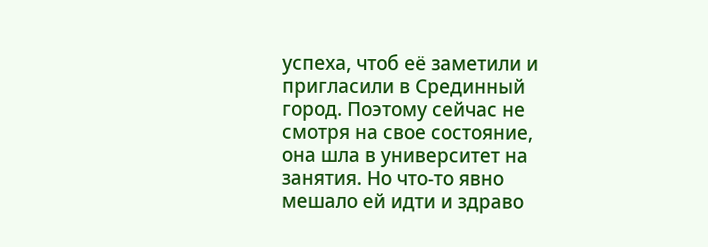успеха, чтоб её заметили и пригласили в Срединный город. Поэтому сейчас не смотря на свое состояние, она шла в университет на занятия. Но что-то явно мешало ей идти и здраво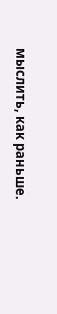мыслить, как раньше.